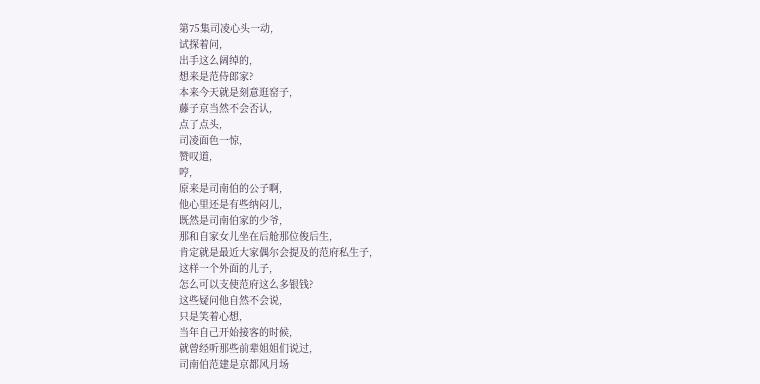第75集司凌心头一动,
试探着问,
出手这么阔绰的,
想来是范侍郎家?
本来今天就是刻意逛窑子,
藤子京当然不会否认,
点了点头,
司凌面色一惊,
赞叹道,
哼,
原来是司南伯的公子啊,
他心里还是有些纳闷儿,
既然是司南伯家的少爷,
那和自家女儿坐在后舱那位俊后生,
肯定就是最近大家偶尔会提及的范府私生子,
这样一个外面的儿子,
怎么可以支使范府这么多银钱?
这些疑问他自然不会说,
只是笑着心想,
当年自己开始接客的时候,
就曾经听那些前辈姐姐们说过,
司南伯范建是京都风月场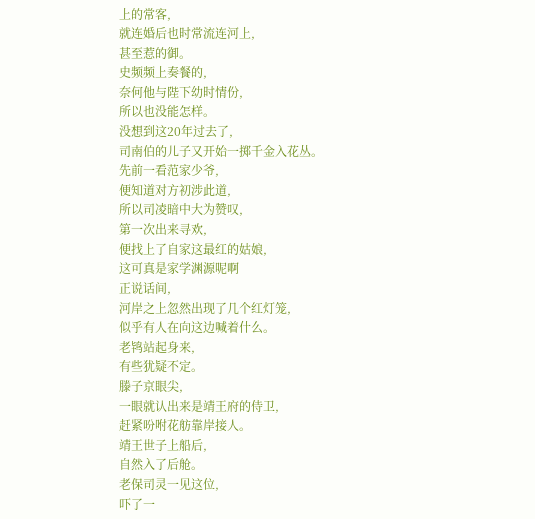上的常客,
就连婚后也时常流连河上,
甚至惹的御。
史频频上奏餐的,
奈何他与陛下幼时情份,
所以也没能怎样。
没想到这20年过去了,
司南伯的儿子又开始一掷千金入花丛。
先前一看范家少爷,
便知道对方初涉此道,
所以司凌暗中大为赞叹,
第一次出来寻欢,
便找上了自家这最红的姑娘,
这可真是家学渊源呢啊
正说话间,
河岸之上忽然出现了几个红灯笼,
似乎有人在向这边喊着什么。
老鸨站起身来,
有些犹疑不定。
滕子京眼尖,
一眼就认出来是靖王府的侍卫,
赶紧吩咐花舫靠岸接人。
靖王世子上船后,
自然入了后舱。
老保司灵一见这位,
吓了一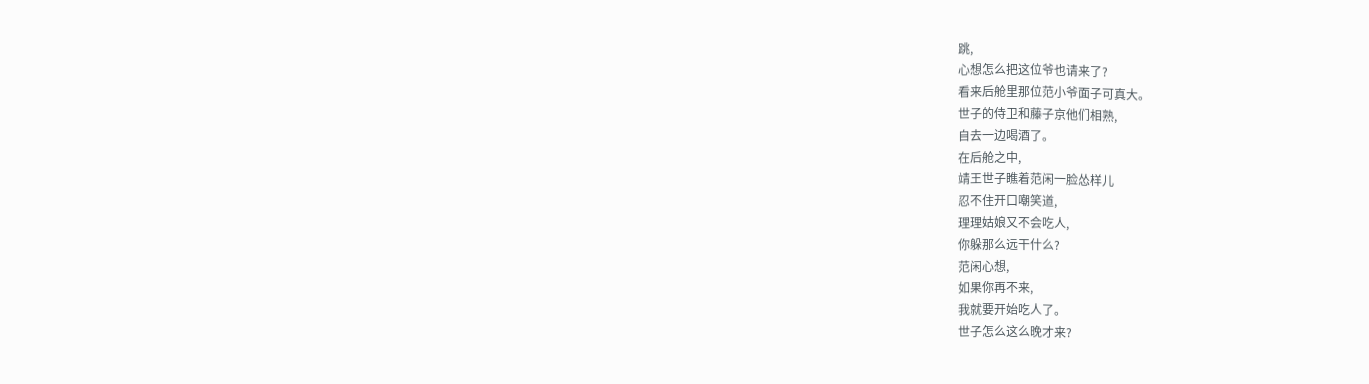跳,
心想怎么把这位爷也请来了?
看来后舱里那位范小爷面子可真大。
世子的侍卫和藤子京他们相熟,
自去一边喝酒了。
在后舱之中,
靖王世子瞧着范闲一脸怂样儿
忍不住开口嘲笑道,
理理姑娘又不会吃人,
你躲那么远干什么?
范闲心想,
如果你再不来,
我就要开始吃人了。
世子怎么这么晚才来?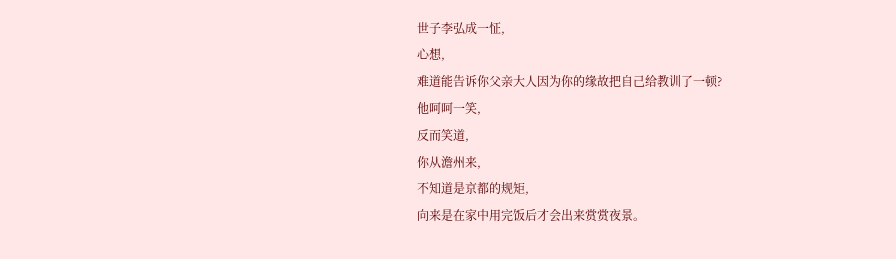世子李弘成一怔,
心想,
难道能告诉你父亲大人因为你的缘故把自己给教训了一顿?
他呵呵一笑,
反而笑道,
你从澹州来,
不知道是京都的规矩,
向来是在家中用完饭后才会出来赏赏夜景。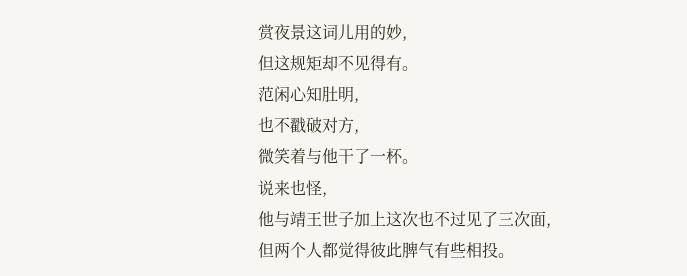赏夜景这词儿用的妙,
但这规矩却不见得有。
范闲心知肚明,
也不戳破对方,
微笑着与他干了一杯。
说来也怪,
他与靖王世子加上这次也不过见了三次面,
但两个人都觉得彼此脾气有些相投。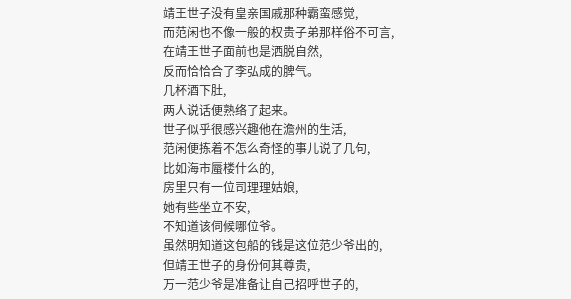靖王世子没有皇亲国戚那种霸蛮感觉,
而范闲也不像一般的权贵子弟那样俗不可言,
在靖王世子面前也是洒脱自然,
反而恰恰合了李弘成的脾气。
几杯酒下肚,
两人说话便熟络了起来。
世子似乎很感兴趣他在澹州的生活,
范闲便拣着不怎么奇怪的事儿说了几句,
比如海市蜃楼什么的,
房里只有一位司理理姑娘,
她有些坐立不安,
不知道该伺候哪位爷。
虽然明知道这包船的钱是这位范少爷出的,
但靖王世子的身份何其尊贵,
万一范少爷是准备让自己招呼世子的,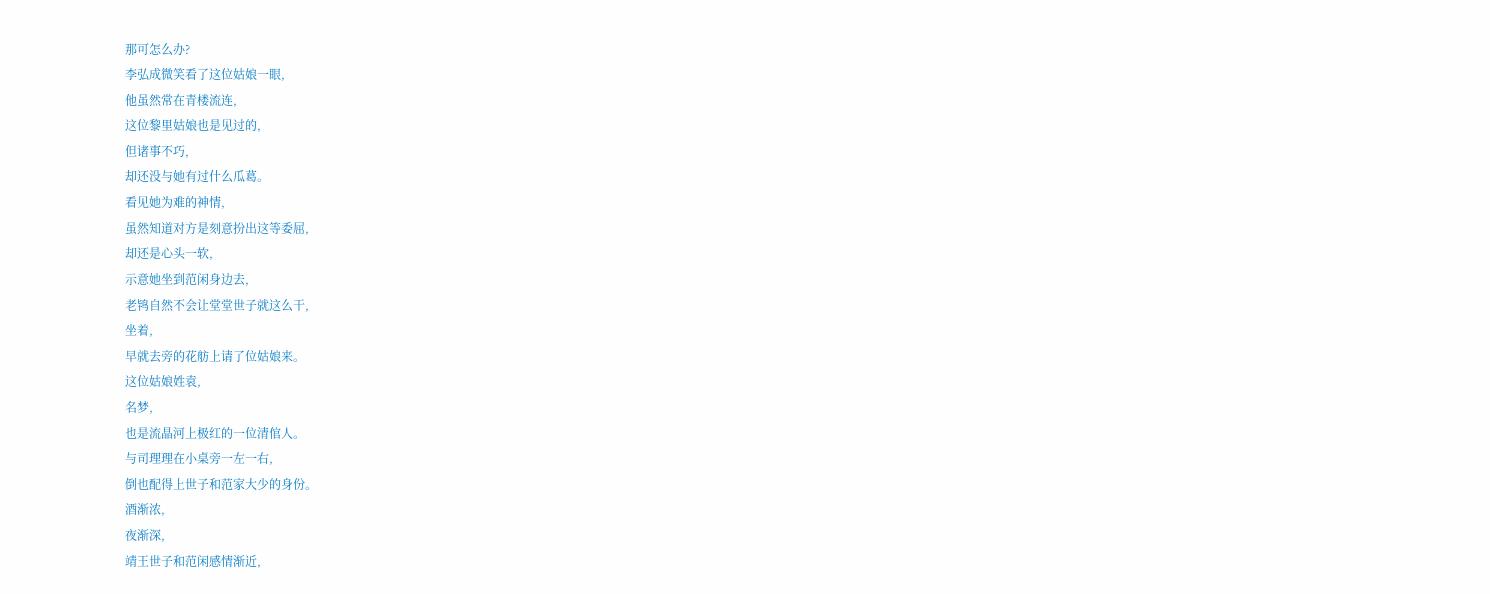那可怎么办?
李弘成微笑看了这位姑娘一眼,
他虽然常在青楼流连,
这位黎里姑娘也是见过的,
但诸事不巧,
却还没与她有过什么瓜葛。
看见她为难的神情,
虽然知道对方是刻意扮出这等委屈,
却还是心头一软,
示意她坐到范闲身边去,
老鸨自然不会让堂堂世子就这么干,
坐着,
早就去旁的花舫上请了位姑娘来。
这位姑娘姓袁,
名梦,
也是流晶河上极红的一位清倌人。
与司理理在小桌旁一左一右,
倒也配得上世子和范家大少的身份。
酒渐浓,
夜渐深,
靖王世子和范闲感情渐近,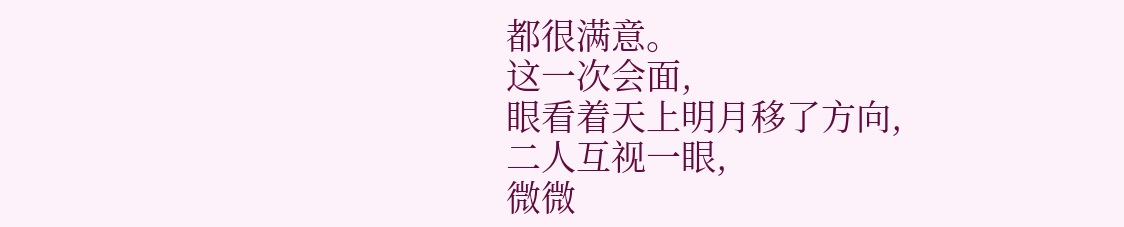都很满意。
这一次会面,
眼看着天上明月移了方向,
二人互视一眼,
微微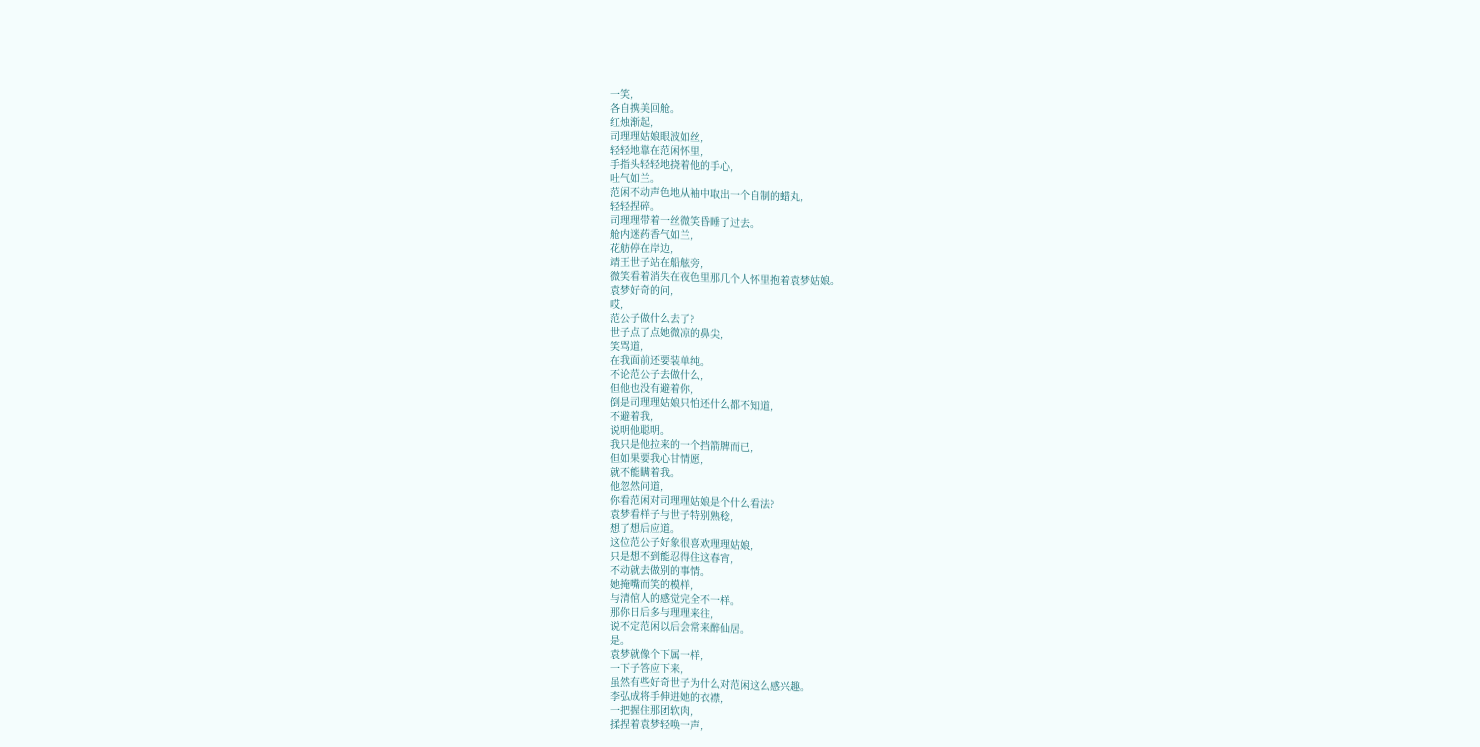一笑,
各自携美回舱。
红烛渐起,
司理理姑娘眼波如丝,
轻轻地靠在范闲怀里,
手指头轻轻地挠着他的手心,
吐气如兰。
范闲不动声色地从袖中取出一个自制的蜡丸,
轻轻捏碎。
司理理带着一丝微笑昏睡了过去。
舱内迷药香气如兰,
花舫停在岸边,
靖王世子站在船舷旁,
微笑看着消失在夜色里那几个人怀里抱着袁梦姑娘。
袁梦好奇的问,
哎,
范公子做什么去了?
世子点了点她微凉的鼻尖,
笑骂道,
在我面前还要装单纯。
不论范公子去做什么,
但他也没有避着你,
倒是司理理姑娘只怕还什么都不知道,
不避着我,
说明他聪明。
我只是他拉来的一个挡箭牌而已,
但如果要我心甘情愿,
就不能瞒着我。
他忽然问道,
你看范闲对司理理姑娘是个什么看法?
袁梦看样子与世子特别熟稔,
想了想后应道。
这位范公子好象很喜欢理理姑娘,
只是想不到能忍得住这春宵,
不动就去做别的事情。
她掩嘴而笑的模样,
与清倌人的感觉完全不一样。
那你日后多与理理来往,
说不定范闲以后会常来醉仙居。
是。
袁梦就像个下属一样,
一下子答应下来,
虽然有些好奇世子为什么对范闲这么感兴趣。
李弘成将手伸进她的衣襟,
一把握住那团软肉,
揉捏着袁梦轻唤一声,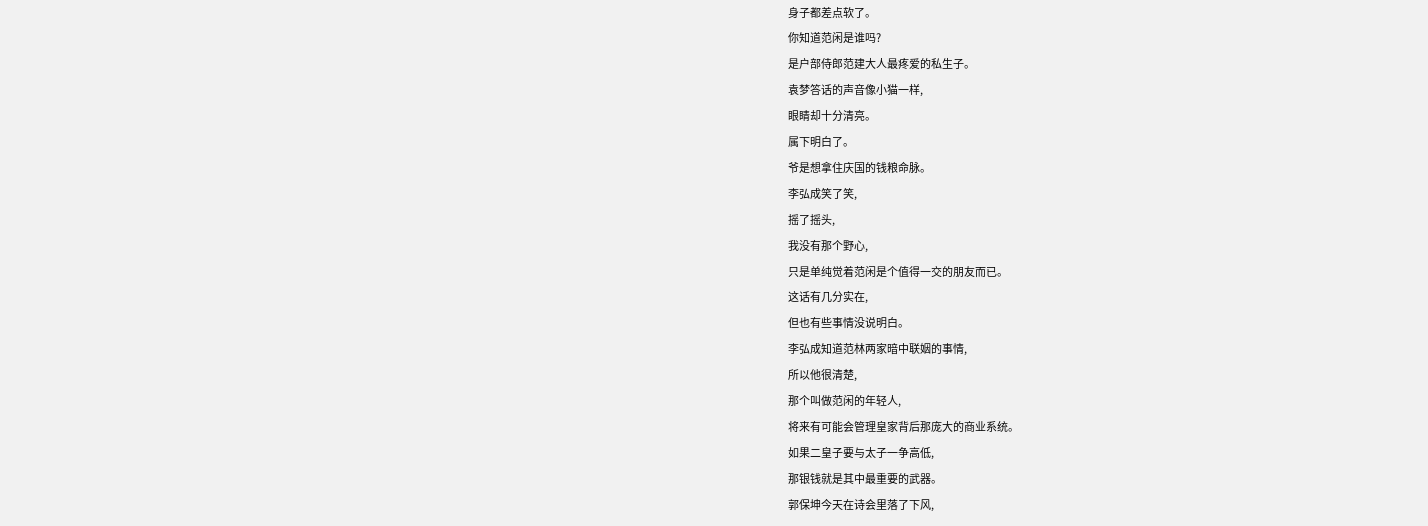身子都差点软了。
你知道范闲是谁吗?
是户部侍郎范建大人最疼爱的私生子。
袁梦答话的声音像小猫一样,
眼睛却十分清亮。
属下明白了。
爷是想拿住庆国的钱粮命脉。
李弘成笑了笑,
摇了摇头,
我没有那个野心,
只是单纯觉着范闲是个值得一交的朋友而已。
这话有几分实在,
但也有些事情没说明白。
李弘成知道范林两家暗中联姻的事情,
所以他很清楚,
那个叫做范闲的年轻人,
将来有可能会管理皇家背后那庞大的商业系统。
如果二皇子要与太子一争高低,
那银钱就是其中最重要的武器。
郭保坤今天在诗会里落了下风,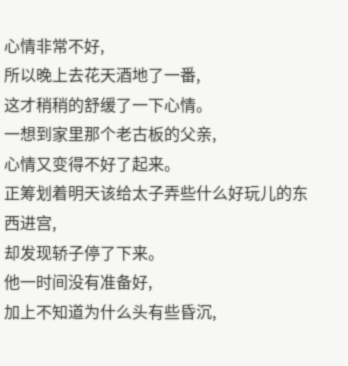心情非常不好,
所以晚上去花天酒地了一番,
这才稍稍的舒缓了一下心情。
一想到家里那个老古板的父亲,
心情又变得不好了起来。
正筹划着明天该给太子弄些什么好玩儿的东西进宫,
却发现轿子停了下来。
他一时间没有准备好,
加上不知道为什么头有些昏沉,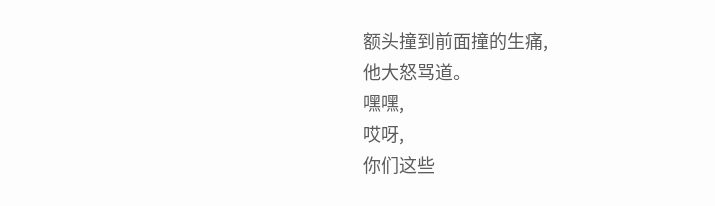额头撞到前面撞的生痛,
他大怒骂道。
嘿嘿,
哎呀,
你们这些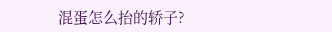混蛋怎么抬的轿子?